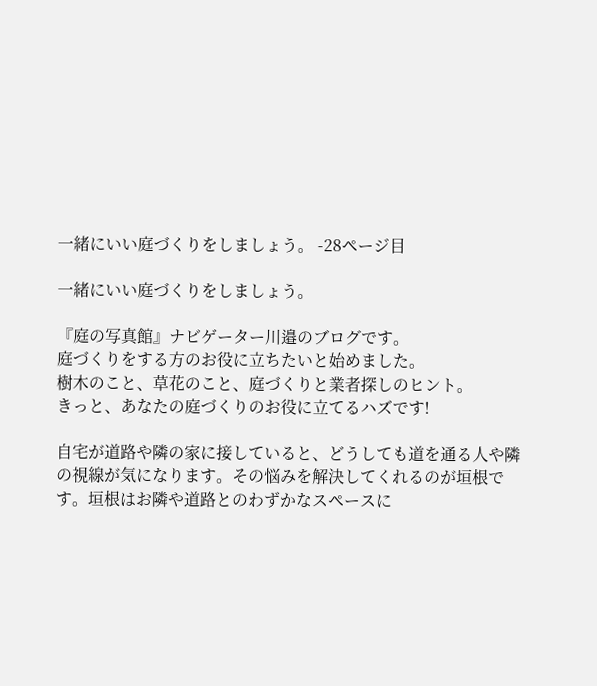一緒にいい庭づくりをしましょう。 -28ページ目

一緒にいい庭づくりをしましょう。

『庭の写真館』ナビゲーター川邉のブログです。
庭づくりをする方のお役に立ちたいと始めました。
樹木のこと、草花のこと、庭づくりと業者探しのヒント。
きっと、あなたの庭づくりのお役に立てるハズです!

自宅が道路や隣の家に接していると、どうしても道を通る人や隣の視線が気になります。その悩みを解決してくれるのが垣根です。垣根はお隣や道路とのわずかなスペースに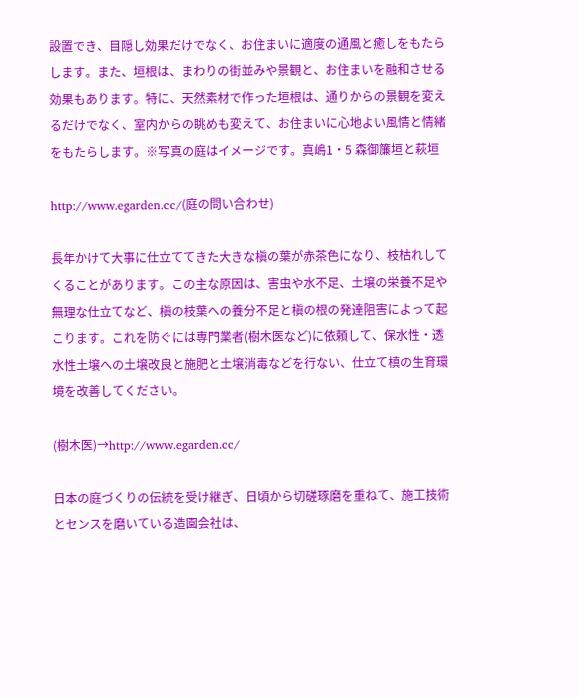設置でき、目隠し効果だけでなく、お住まいに適度の通風と癒しをもたらします。また、垣根は、まわりの街並みや景観と、お住まいを融和させる効果もあります。特に、天然素材で作った垣根は、通りからの景観を変えるだけでなく、室内からの眺めも変えて、お住まいに心地よい風情と情緒をもたらします。※写真の庭はイメージです。真嶋1・5 森御簾垣と萩垣

http://www.egarden.cc/(庭の問い合わせ)

長年かけて大事に仕立ててきた大きな槇の葉が赤茶色になり、枝枯れしてくることがあります。この主な原因は、害虫や水不足、土壌の栄養不足や無理な仕立てなど、槇の枝葉への養分不足と槇の根の発達阻害によって起こります。これを防ぐには専門業者(樹木医など)に依頼して、保水性・透水性土壌への土壌改良と施肥と土壌消毒などを行ない、仕立て槙の生育環境を改善してください。

(樹木医)→http://www.egarden.cc/

日本の庭づくりの伝統を受け継ぎ、日頃から切磋琢磨を重ねて、施工技術とセンスを磨いている造園会社は、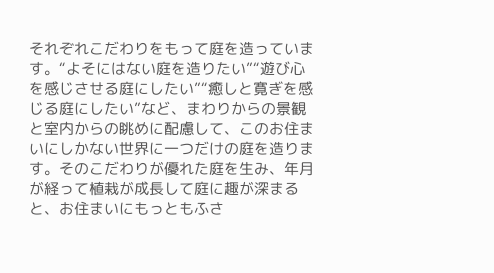それぞれこだわりをもって庭を造っています。“よそにはない庭を造りたい”“遊び心を感じさせる庭にしたい”“癒しと寛ぎを感じる庭にしたい”など、まわりからの景観と室内からの眺めに配慮して、このお住まいにしかない世界に一つだけの庭を造ります。そのこだわりが優れた庭を生み、年月が経って植栽が成長して庭に趣が深まると、お住まいにもっともふさ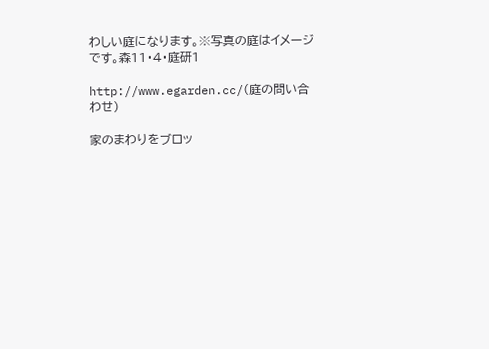わしい庭になります。※写真の庭はイメージです。森11・4・庭研1

http://www.egarden.cc/(庭の問い合わせ)

家のまわりをブロッ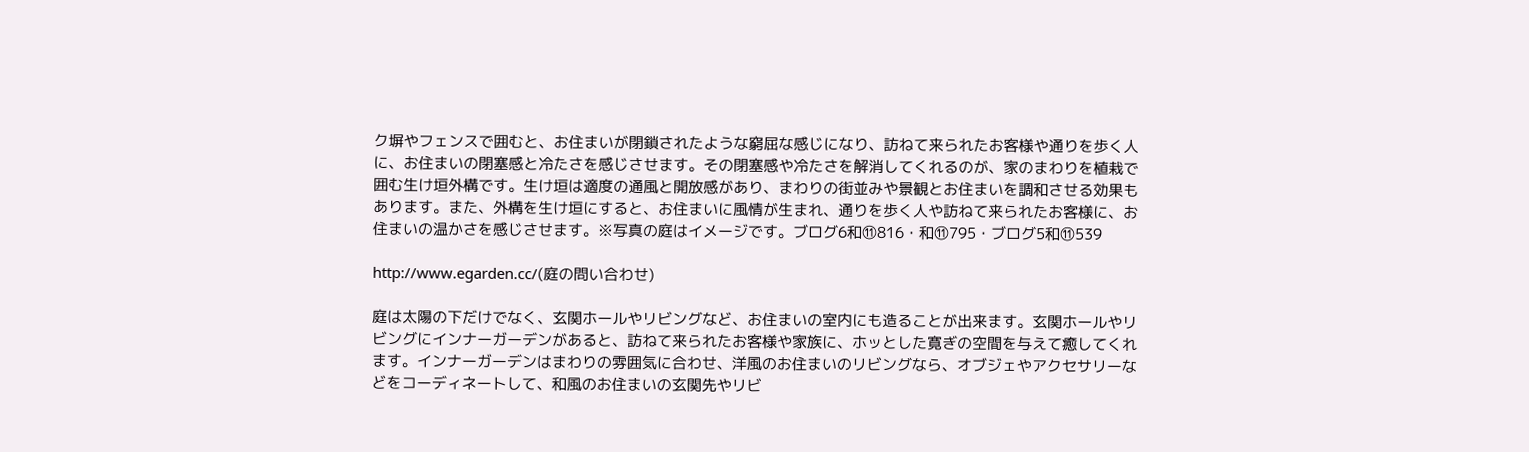ク塀やフェンスで囲むと、お住まいが閉鎖されたような窮屈な感じになり、訪ねて来られたお客様や通りを歩く人に、お住まいの閉塞感と冷たさを感じさせます。その閉塞感や冷たさを解消してくれるのが、家のまわりを植栽で囲む生け垣外構です。生け垣は適度の通風と開放感があり、まわりの街並みや景観とお住まいを調和させる効果もあります。また、外構を生け垣にすると、お住まいに風情が生まれ、通りを歩く人や訪ねて来られたお客様に、お住まいの温かさを感じさせます。※写真の庭はイメージです。ブログ6和⑪816・和⑪795・ブログ5和⑪539

http://www.egarden.cc/(庭の問い合わせ)

庭は太陽の下だけでなく、玄関ホールやリビングなど、お住まいの室内にも造ることが出来ます。玄関ホールやリビングにインナーガーデンがあると、訪ねて来られたお客様や家族に、ホッとした寛ぎの空間を与えて癒してくれます。インナーガーデンはまわりの雰囲気に合わせ、洋風のお住まいのリビングなら、オブジェやアクセサリーなどをコーディネートして、和風のお住まいの玄関先やリビ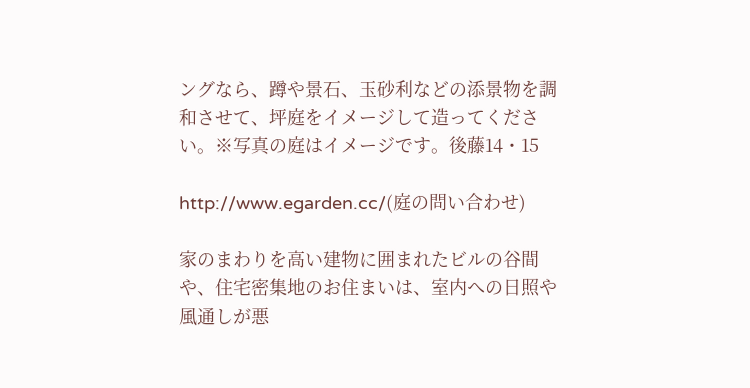ングなら、蹲や景石、玉砂利などの添景物を調和させて、坪庭をイメージして造ってください。※写真の庭はイメージです。後藤14・15

http://www.egarden.cc/(庭の問い合わせ)

家のまわりを高い建物に囲まれたビルの谷間や、住宅密集地のお住まいは、室内への日照や風通しが悪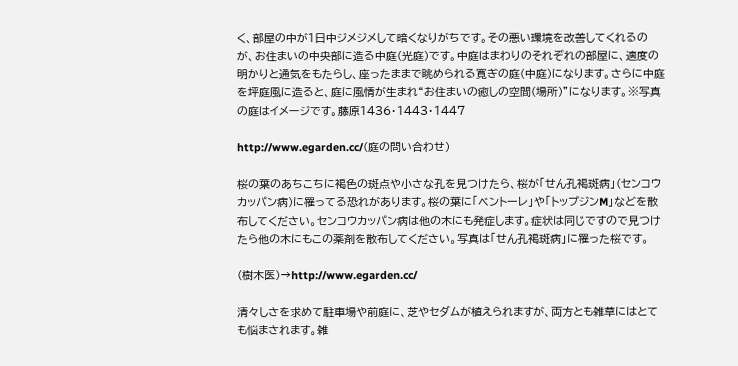く、部屋の中が1日中ジメジメして暗くなりがちです。その悪い環境を改善してくれるのが、お住まいの中央部に造る中庭(光庭)です。中庭はまわりのそれぞれの部屋に、適度の明かりと通気をもたらし、座ったままで眺められる寛ぎの庭(中庭)になります。さらに中庭を坪庭風に造ると、庭に風情が生まれ“お住まいの癒しの空間(場所)”になります。※写真の庭はイメージです。藤原1436・1443・1447

http://www.egarden.cc/(庭の問い合わせ)

桜の葉のあちこちに褐色の斑点や小さな孔を見つけたら、桜が「せん孔褐斑病」(センコウカッパン病)に罹ってる恐れがあります。桜の葉に「ベントーレ」や「トップジンM」などを散布してください。センコウカッパン病は他の木にも発症します。症状は同じですので見つけたら他の木にもこの薬剤を散布してください。写真は「せん孔褐斑病」に罹った桜です。

(樹木医)→http://www.egarden.cc/

清々しさを求めて駐車場や前庭に、芝やセダムが植えられますが、両方とも雑草にはとても悩まされます。雑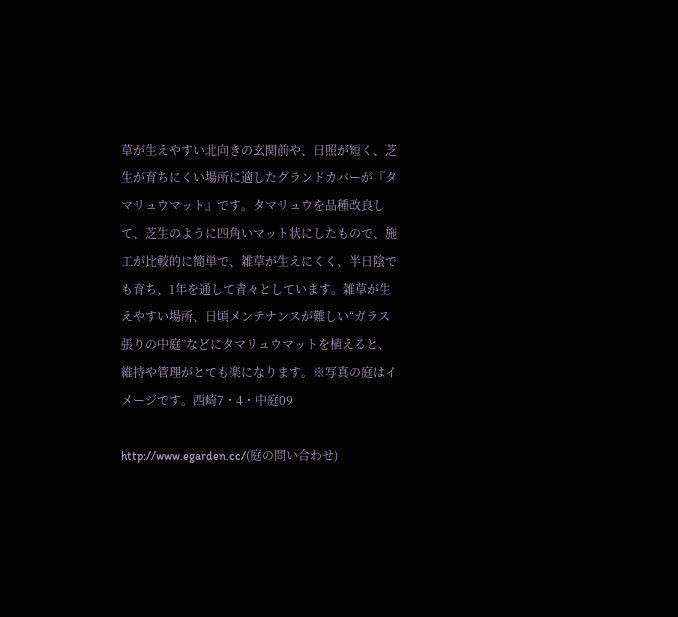草が生えやすい北向きの玄関前や、日照が短く、芝生が育ちにくい場所に適したグランドカバーが『タマリュウマット』です。タマリュウを品種改良して、芝生のように四角いマット状にしたもので、施工が比較的に簡単で、雑草が生えにくく、半日陰でも育ち、1年を通して青々としています。雑草が生えやすい場所、日頃メンテナンスが難しい“ガラス張りの中庭”などにタマリュウマットを植えると、維持や管理がとても楽になります。※写真の庭はイメージです。西崎7・4・中庭09

http://www.egarden.cc/(庭の問い合わせ)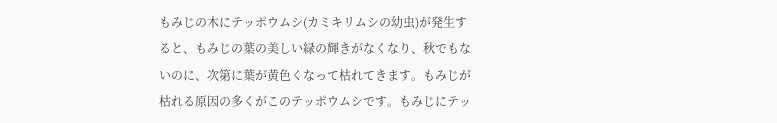もみじの木にテッポウムシ(カミキリムシの幼虫)が発生すると、もみじの葉の美しい緑の輝きがなくなり、秋でもないのに、次第に葉が黄色くなって枯れてきます。もみじが枯れる原因の多くがこのテッポウムシです。もみじにテッ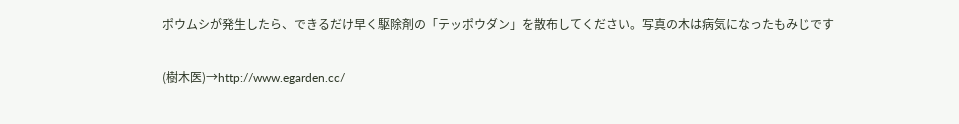ポウムシが発生したら、できるだけ早く駆除剤の「テッポウダン」を散布してください。写真の木は病気になったもみじです

(樹木医)→http://www.egarden.cc/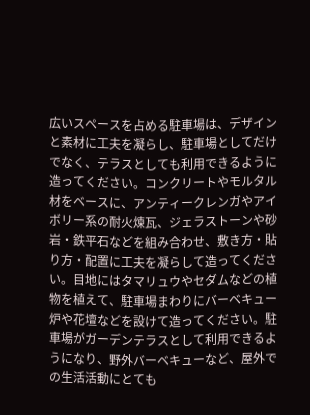広いスペースを占める駐車場は、デザインと素材に工夫を凝らし、駐車場としてだけでなく、テラスとしても利用できるように造ってください。コンクリートやモルタル材をベースに、アンティークレンガやアイボリー系の耐火煉瓦、ジェラストーンや砂岩・鉄平石などを組み合わせ、敷き方・貼り方・配置に工夫を凝らして造ってください。目地にはタマリュウやセダムなどの植物を植えて、駐車場まわりにバーベキュー炉や花壇などを設けて造ってください。駐車場がガーデンテラスとして利用できるようになり、野外バーベキューなど、屋外での生活活動にとても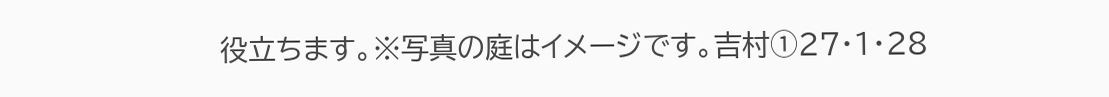役立ちます。※写真の庭はイメージです。吉村➀27・1・28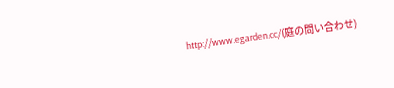http://www.egarden.cc/(庭の問い合わせ)